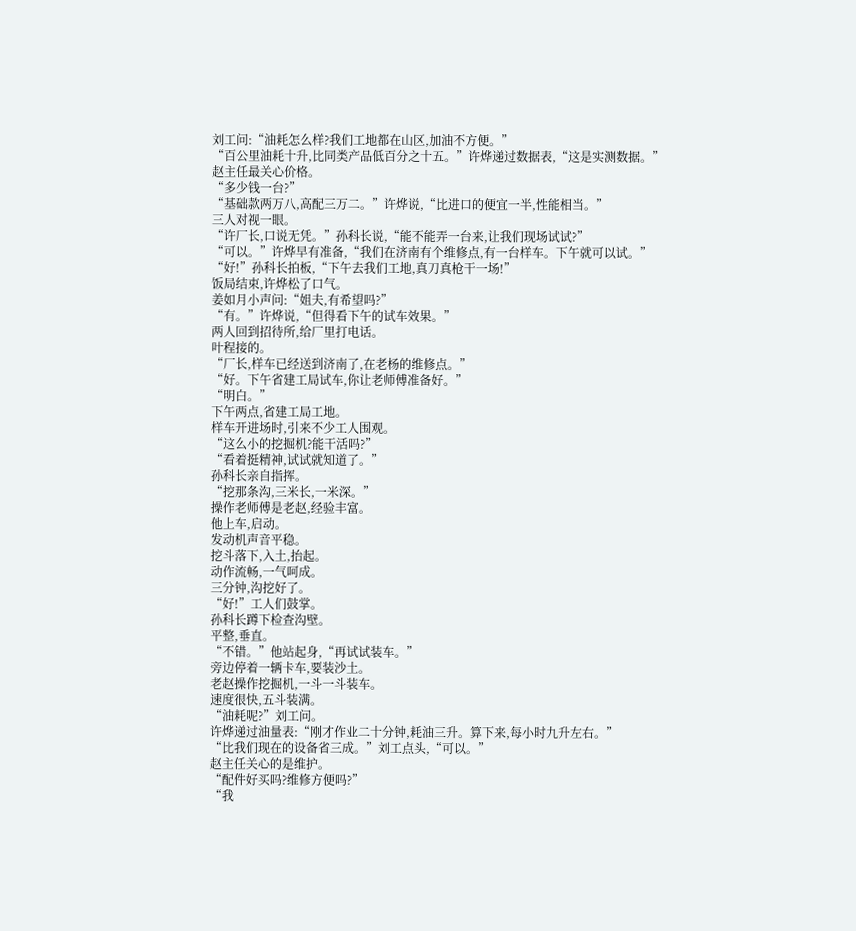刘工问:“油耗怎么样?我们工地都在山区,加油不方便。”
“百公里油耗十升,比同类产品低百分之十五。”许烨递过数据表,“这是实测数据。”
赵主任最关心价格。
“多少钱一台?”
“基础款两万八,高配三万二。”许烨说,“比进口的便宜一半,性能相当。”
三人对视一眼。
“许厂长,口说无凭。”孙科长说,“能不能弄一台来,让我们现场试试?”
“可以。”许烨早有准备,“我们在济南有个维修点,有一台样车。下午就可以试。”
“好!”孙科长拍板,“下午去我们工地,真刀真枪干一场!”
饭局结束,许烨松了口气。
姜如月小声问:“姐夫,有希望吗?”
“有。”许烨说,“但得看下午的试车效果。”
两人回到招待所,给厂里打电话。
叶程接的。
“厂长,样车已经送到济南了,在老杨的维修点。”
“好。下午省建工局试车,你让老师傅准备好。”
“明白。”
下午两点,省建工局工地。
样车开进场时,引来不少工人围观。
“这么小的挖掘机?能干活吗?”
“看着挺精神,试试就知道了。”
孙科长亲自指挥。
“挖那条沟,三米长,一米深。”
操作老师傅是老赵,经验丰富。
他上车,启动。
发动机声音平稳。
挖斗落下,入土,抬起。
动作流畅,一气呵成。
三分钟,沟挖好了。
“好!”工人们鼓掌。
孙科长蹲下检查沟壁。
平整,垂直。
“不错。”他站起身,“再试试装车。”
旁边停着一辆卡车,要装沙土。
老赵操作挖掘机,一斗一斗装车。
速度很快,五斗装满。
“油耗呢?”刘工问。
许烨递过油量表:“刚才作业二十分钟,耗油三升。算下来,每小时九升左右。”
“比我们现在的设备省三成。”刘工点头,“可以。”
赵主任关心的是维护。
“配件好买吗?维修方便吗?”
“我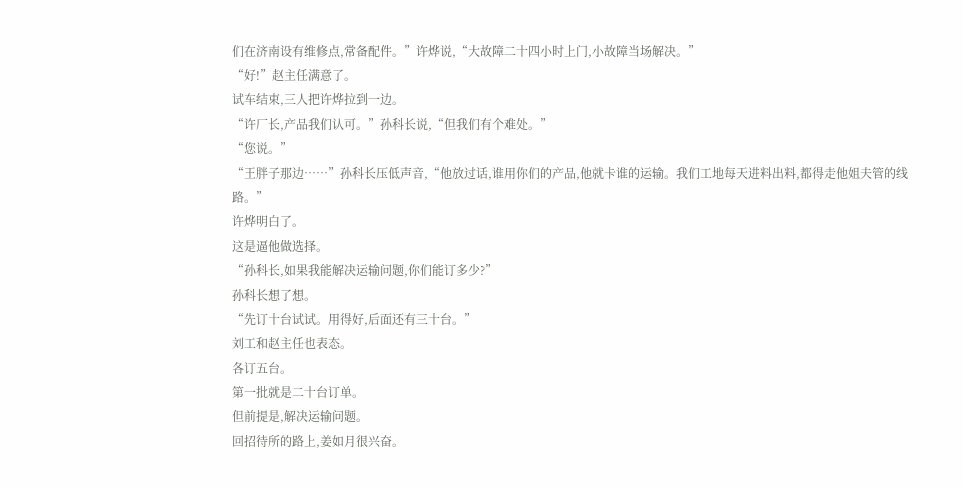们在济南设有维修点,常备配件。”许烨说,“大故障二十四小时上门,小故障当场解决。”
“好!”赵主任满意了。
试车结束,三人把许烨拉到一边。
“许厂长,产品我们认可。”孙科长说,“但我们有个难处。”
“您说。”
“王胖子那边……”孙科长压低声音,“他放过话,谁用你们的产品,他就卡谁的运输。我们工地每天进料出料,都得走他姐夫管的线路。”
许烨明白了。
这是逼他做选择。
“孙科长,如果我能解决运输问题,你们能订多少?”
孙科长想了想。
“先订十台试试。用得好,后面还有三十台。”
刘工和赵主任也表态。
各订五台。
第一批就是二十台订单。
但前提是,解决运输问题。
回招待所的路上,姜如月很兴奋。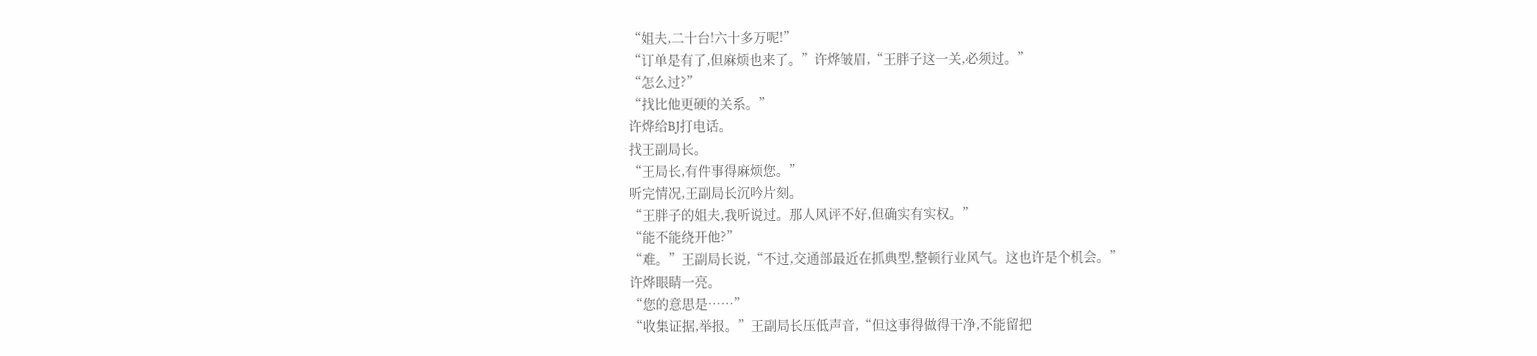“姐夫,二十台!六十多万呢!”
“订单是有了,但麻烦也来了。”许烨皱眉,“王胖子这一关,必须过。”
“怎么过?”
“找比他更硬的关系。”
许烨给BJ打电话。
找王副局长。
“王局长,有件事得麻烦您。”
听完情况,王副局长沉吟片刻。
“王胖子的姐夫,我听说过。那人风评不好,但确实有实权。”
“能不能绕开他?”
“难。”王副局长说,“不过,交通部最近在抓典型,整顿行业风气。这也许是个机会。”
许烨眼睛一亮。
“您的意思是……”
“收集证据,举报。”王副局长压低声音,“但这事得做得干净,不能留把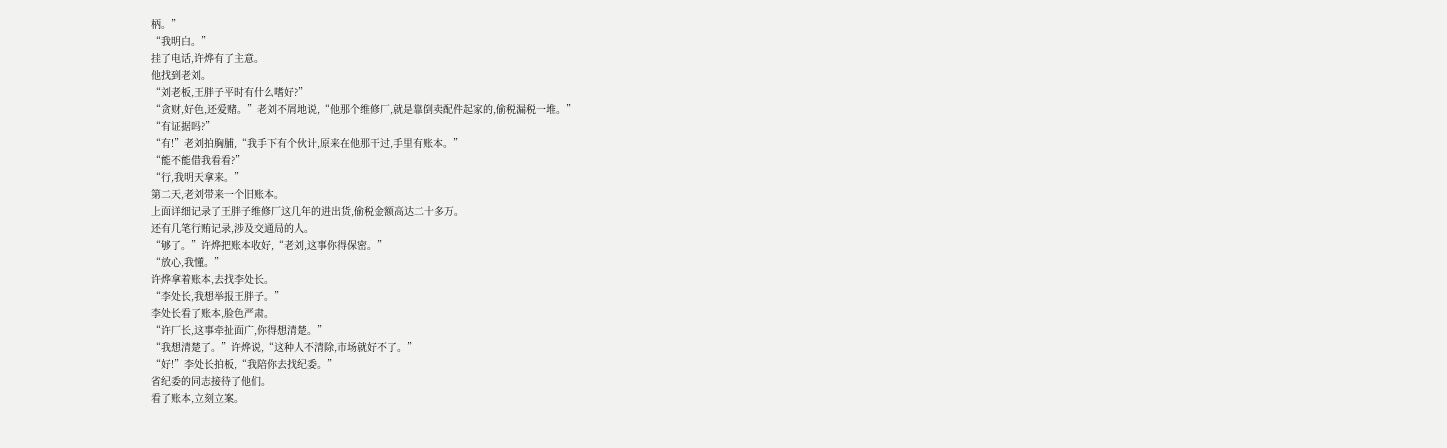柄。”
“我明白。”
挂了电话,许烨有了主意。
他找到老刘。
“刘老板,王胖子平时有什么嗜好?”
“贪财,好色,还爱赌。”老刘不屑地说,“他那个维修厂,就是靠倒卖配件起家的,偷税漏税一堆。”
“有证据吗?”
“有!”老刘拍胸脯,“我手下有个伙计,原来在他那干过,手里有账本。”
“能不能借我看看?”
“行,我明天拿来。”
第二天,老刘带来一个旧账本。
上面详细记录了王胖子维修厂这几年的进出货,偷税金额高达二十多万。
还有几笔行贿记录,涉及交通局的人。
“够了。”许烨把账本收好,“老刘,这事你得保密。”
“放心,我懂。”
许烨拿着账本,去找李处长。
“李处长,我想举报王胖子。”
李处长看了账本,脸色严肃。
“许厂长,这事牵扯面广,你得想清楚。”
“我想清楚了。”许烨说,“这种人不清除,市场就好不了。”
“好!”李处长拍板,“我陪你去找纪委。”
省纪委的同志接待了他们。
看了账本,立刻立案。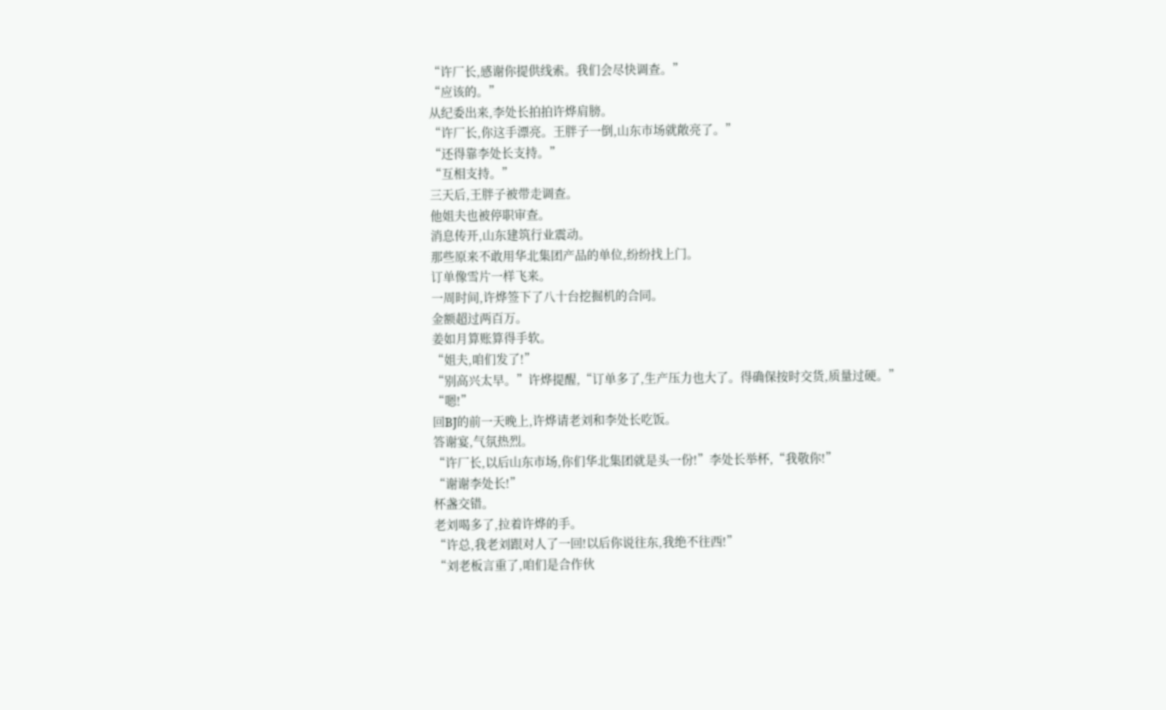“许厂长,感谢你提供线索。我们会尽快调查。”
“应该的。”
从纪委出来,李处长拍拍许烨肩膀。
“许厂长,你这手漂亮。王胖子一倒,山东市场就敞亮了。”
“还得靠李处长支持。”
“互相支持。”
三天后,王胖子被带走调查。
他姐夫也被停职审查。
消息传开,山东建筑行业震动。
那些原来不敢用华北集团产品的单位,纷纷找上门。
订单像雪片一样飞来。
一周时间,许烨签下了八十台挖掘机的合同。
金额超过两百万。
姜如月算账算得手软。
“姐夫,咱们发了!”
“别高兴太早。”许烨提醒,“订单多了,生产压力也大了。得确保按时交货,质量过硬。”
“嗯!”
回BJ的前一天晚上,许烨请老刘和李处长吃饭。
答谢宴,气氛热烈。
“许厂长,以后山东市场,你们华北集团就是头一份!”李处长举杯,“我敬你!”
“谢谢李处长!”
杯盏交错。
老刘喝多了,拉着许烨的手。
“许总,我老刘跟对人了一回!以后你说往东,我绝不往西!”
“刘老板言重了,咱们是合作伙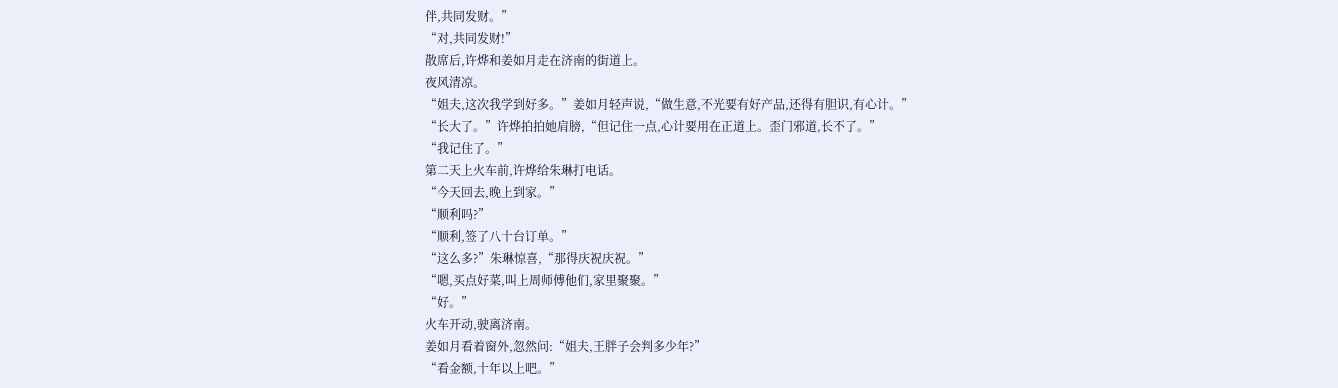伴,共同发财。”
“对,共同发财!”
散席后,许烨和姜如月走在济南的街道上。
夜风清凉。
“姐夫,这次我学到好多。”姜如月轻声说,“做生意,不光要有好产品,还得有胆识,有心计。”
“长大了。”许烨拍拍她肩膀,“但记住一点,心计要用在正道上。歪门邪道,长不了。”
“我记住了。”
第二天上火车前,许烨给朱琳打电话。
“今天回去,晚上到家。”
“顺利吗?”
“顺利,签了八十台订单。”
“这么多?”朱琳惊喜,“那得庆祝庆祝。”
“嗯,买点好菜,叫上周师傅他们,家里聚聚。”
“好。”
火车开动,驶离济南。
姜如月看着窗外,忽然问:“姐夫,王胖子会判多少年?”
“看金额,十年以上吧。”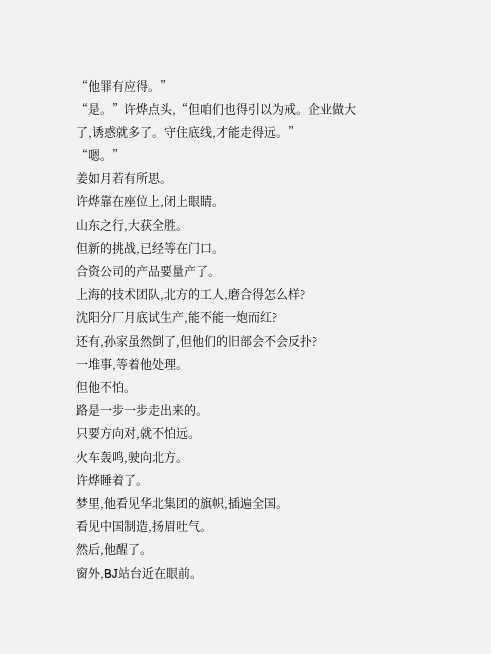“他罪有应得。”
“是。”许烨点头,“但咱们也得引以为戒。企业做大了,诱惑就多了。守住底线,才能走得远。”
“嗯。”
姜如月若有所思。
许烨靠在座位上,闭上眼睛。
山东之行,大获全胜。
但新的挑战,已经等在门口。
合资公司的产品要量产了。
上海的技术团队,北方的工人,磨合得怎么样?
沈阳分厂月底试生产,能不能一炮而红?
还有,孙家虽然倒了,但他们的旧部会不会反扑?
一堆事,等着他处理。
但他不怕。
路是一步一步走出来的。
只要方向对,就不怕远。
火车轰鸣,驶向北方。
许烨睡着了。
梦里,他看见华北集团的旗帜,插遍全国。
看见中国制造,扬眉吐气。
然后,他醒了。
窗外,BJ站台近在眼前。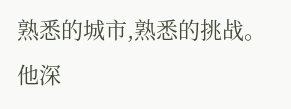熟悉的城市,熟悉的挑战。
他深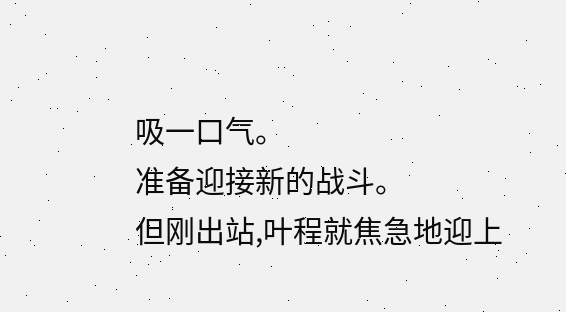吸一口气。
准备迎接新的战斗。
但刚出站,叶程就焦急地迎上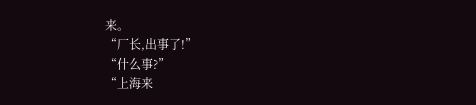来。
“厂长,出事了!”
“什么事?”
“上海来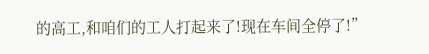的高工,和咱们的工人打起来了!现在车间全停了!”